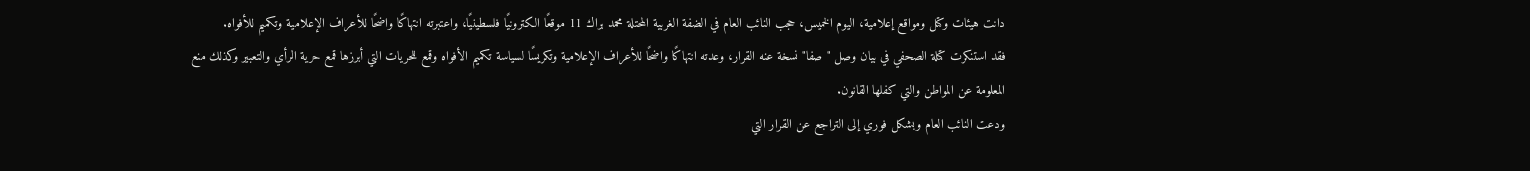دانت هيئات وكتل ومواقع إعلامية، اليوم الخميس، حجب النائب العام في الضفة الغربية المحتلة محمد براك 11 موقعًا الكترونيًا فلسطينيًا، واعتبرته انتهاكًا واضحًا للأعراف الإعلامية وتكميم للأفواه.
فقد استنكرت كتلة الصحفي في بيان وصل "صفا" نسخة عنه القرار، وعدته انتهاكًا واضحًا للأعراف الإعلامية وتكريسًا لسياسة تكميم الأفواه وقمع للحريات التي أبرزها قمع حرية الرأي والتعبير وكذلك منع المعلومة عن المواطن والتي كفلها القانون.
ودعت النائب العام وبشكل فوري إلى التراجع عن القرار التي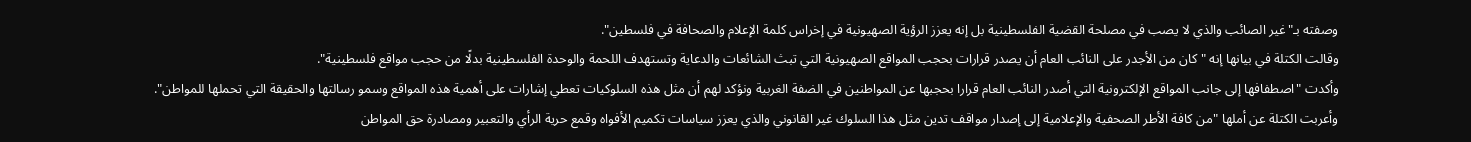وصفته بـ"غير الصائب والذي لا يصب في مصلحة القضية الفلسطينية بل إنه يعزز الرؤية الصهيونية في إخراس كلمة الإعلام والصحافة في فلسطين".
وقالت الكتلة في بيانها إنه "كان من الأجدر على النائب العام أن يصدر قرارات بحجب المواقع الصهيونية التي تبث الشائعات والدعاية وتستهدف اللحمة والوحدة الفلسطينية بدلًا من حجب مواقع فلسطينية".
وأكدت "اصطفافها إلى جانب المواقع الإلكترونية التي أصدر النائب العام قرارا بحجبها عن المواطنين في الضفة الغربية ونؤكد لهم أن مثل هذه السلوكيات تعطي إشارات على أهمية هذه المواقع وسمو رسالتها والحقيقة التي تحملها للمواطن".
وأعربت الكتلة عن أملها "من كافة الأطر الصحفية والإعلامية إلى إصدار مواقف تدين مثل هذا السلوك غير القانوني والذي يعزز سياسات تكميم الأفواه وقمع حرية الرأي والتعبير ومصادرة حق المواطن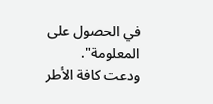في الحصول على المعلومة".
ودعت كافة الأطر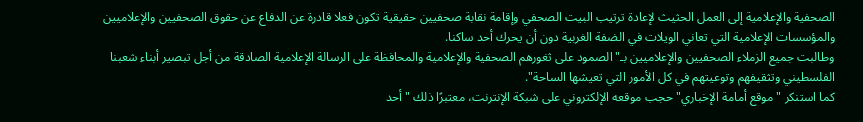الصحفية والإعلامية إلى العمل الحثيث لإعادة ترتيب البيت الصحفي وإقامة نقابة صحفيين حقيقية تكون فعلا قادرة عن الدفاع عن حقوق الصحفيين والإعلاميين والمؤسسات الإعلامية التي تعاني الويلات في الضفة الغربية دون أن يحرك أحد ساكنا.
وطالبت جميع الزملاء الصحفيين والإعلاميين بـ"الصمود على ثغورهم الصحفية والإعلامية والمحافظة على الرسالة الإعلامية الصادقة من أجل تبصير أبناء شعبنا الفلسطيني وتثقيفهم وتوعيتهم في كل الأمور التي تعيشها الساحة".
كما استنكر "موقع أمامة الإخباري" حجب موقعه الإلكتروني على شبكة الإنترنت، معتبرًا ذلك "أحد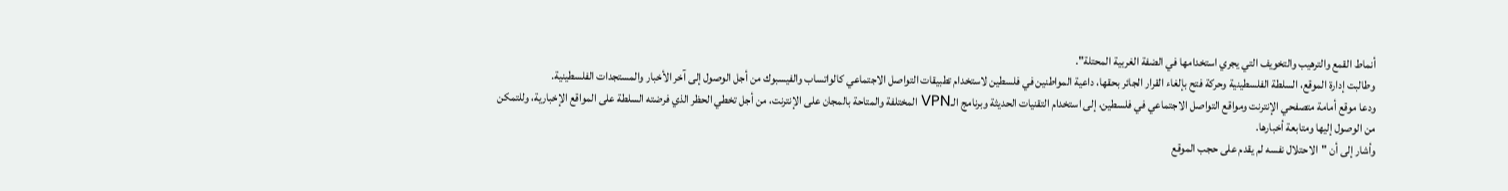أنماط القمع والترهيب والتخويف التي يجري استخدامها في الضفة الغربية المحتلة".
وطالبت إدارة الموقع، السلطة الفلسطينية وحركة فتح بإلغاء القرار الجائر بحقها، داعية المواطنين في فلسطين لاستخدام تطبيقات التواصل الاجتماعي كالواتساب والفيسبوك من أجل الوصول إلى آخر الأخبار والمستجدات الفلسطينية.
ودعا موقع أمامة متصفحي الإنترنت ومواقع التواصل الاجتماعي في فلسطين، إلى استخدام التقنيات الحديثة وبرنامج الـVPN المختلفة والمتاحة بالمجان على الإنترنت، من أجل تخطي الحظر الذي فرضته السلطة على المواقع الإخبارية، وللتمكن من الوصول إليها ومتابعة أخبارها.
وأشار إلى أن "الاحتلال نفسه لم يقدم على حجب الموقع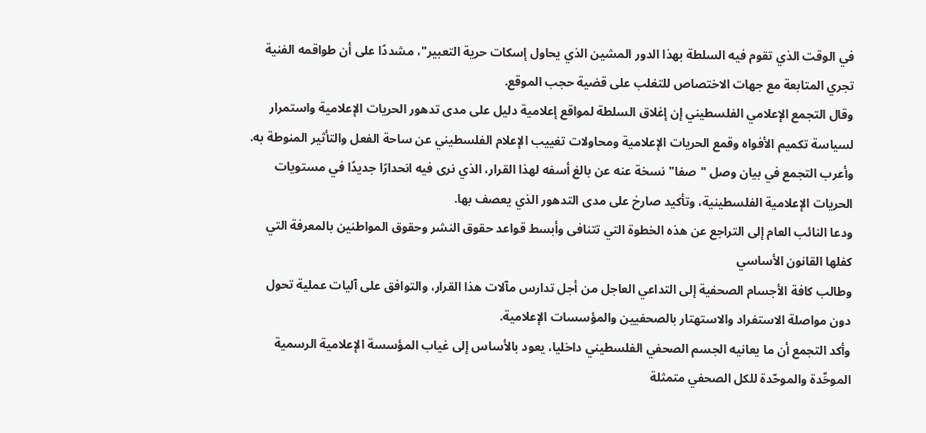في الوقت الذي تقوم فيه السلطة بهذا الدور المشين الذي يحاول إسكات حرية التعبير"، مشددًا على أن طواقمه الفنية تجري المتابعة مع جهات الاختصاص للتغلب على قضية حجب الموقع.
وقال التجمع الإعلامي الفلسطيني إن إغلاق السلطة لمواقع إعلامية دليل على مدى تدهور الحريات الإعلامية واستمرار لسياسة تكميم الأفواه وقمع الحريات الإعلامية ومحاولات تغييب الإعلام الفلسطيني عن ساحة الفعل والتأثير المنوطة به.
وأعرب التجمع في بيان وصل "صفا" نسخة عنه عن بالغ أسفه لهذا القرار، الذي نرى فيه انحدارًا جديدًا في مستويات الحريات الإعلامية الفلسطينية، وتأكيد صارخ على مدى التدهور الذي يعصف بها.
ودعا النائب العام إلى التراجع عن هذه الخطوة التي تتنافى وأبسط قواعد حقوق النشر وحقوق المواطنين بالمعرفة التي كفلها القانون الأساسي
وطالب كافة الأجسام الصحفية إلى التداعي العاجل من أجل تدارس مآلات هذا القرار، والتوافق على آليات عملية تحول دون مواصلة الاستفراد والاستهتار بالصحفيين والمؤسسات الإعلامية.
وأكد التجمع أن ما يعانيه الجسم الصحفي الفلسطيني داخليا، يعود بالأساس إلى غياب المؤسسة الإعلامية الرسمية الموحِّدة والموحّدة للكل الصحفي متمثلة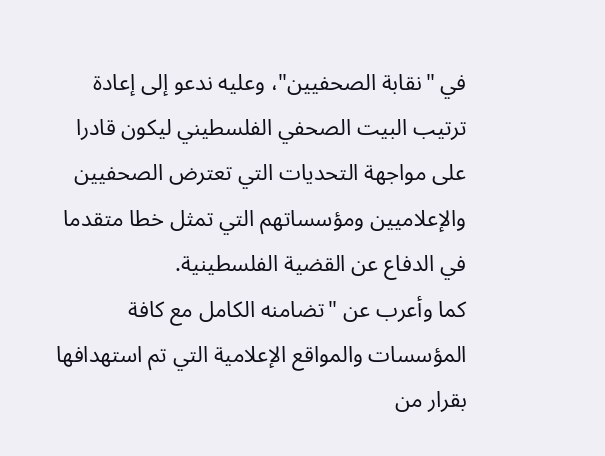في "نقابة الصحفيين"، وعليه ندعو إلى إعادة ترتيب البيت الصحفي الفلسطيني ليكون قادرا على مواجهة التحديات التي تعترض الصحفيين والإعلاميين ومؤسساتهم التي تمثل خطا متقدما في الدفاع عن القضية الفلسطينية.
كما وأعرب عن "تضامنه الكامل مع كافة المؤسسات والمواقع الإعلامية التي تم استهدافها بقرار من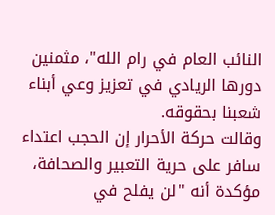النائب العام في رام الله"، مثمنين دورها الريادي في تعزيز وعي أبناء شعبنا بحقوقه.
وقالت حركة الأحرار إن الحجب اعتداء سافر على حرية التعبير والصحافة، مؤكدة أنه "لن يفلح في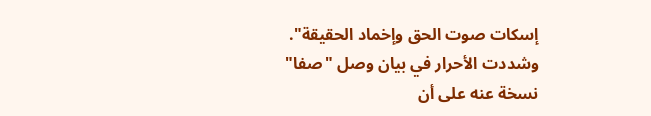إسكات صوت الحق وإخماد الحقيقة".
وشددت الأحرار في بيان وصل "صفا" نسخة عنه على أن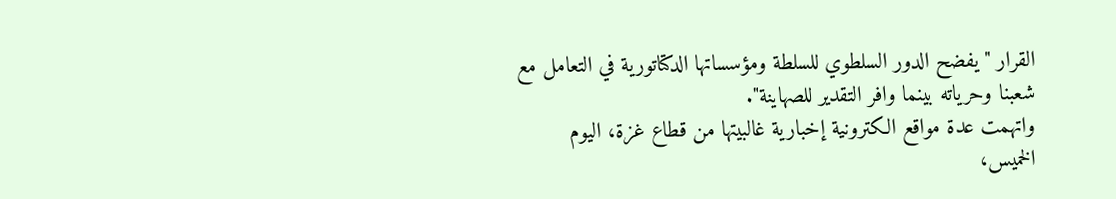القرار "يفضح الدور السلطوي للسلطة ومؤسساتها الدكتاتورية في التعامل مع شعبنا وحرياته بينما وافر التقدير للصهاينة".
واتهمت عدة مواقع الكترونية إخبارية غالبيتها من قطاع غزة، اليوم الخميس،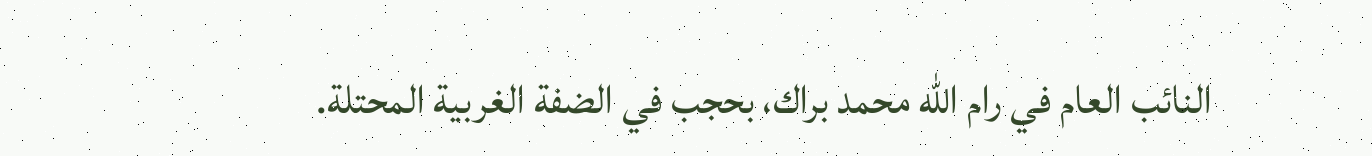النائب العام في رام الله محمد براك، بحجب في الضفة الغربية المحتلة.